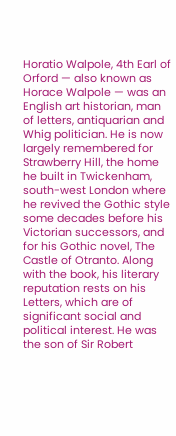Horatio Walpole, 4th Earl of Orford — also known as Horace Walpole — was an English art historian, man of letters, antiquarian and Whig politician. He is now largely remembered for Strawberry Hill, the home he built in Twickenham, south-west London where he revived the Gothic style some decades before his Victorian successors, and for his Gothic novel, The Castle of Otranto. Along with the book, his literary reputation rests on his Letters, which are of significant social and political interest. He was the son of Sir Robert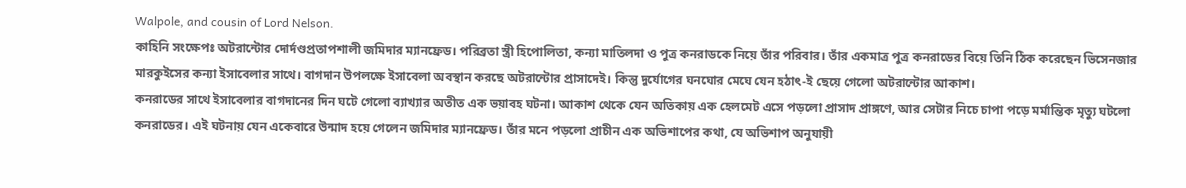Walpole, and cousin of Lord Nelson.
কাহিনি সংক্ষেপঃ অটরান্টোর দোর্দণ্ডপ্রতাপশালী জমিদার ম্যানফ্রেড। পরিব্রতা স্ত্রী হিপোলিতা, কন্যা মাতিলদা ও পুত্র কনরাডকে নিয়ে তাঁর পরিবার। তাঁর একমাত্র পুত্র কনরাডের বিয়ে তিনি ঠিক করেছেন ভিসেনজার মারকুইসের কন্যা ইসাবেলার সাথে। বাগদান উপলক্ষে ইসাবেলা অবস্থান করছে অটরান্টোর প্রাসাদেই। কিন্তু দুর্যোগের ঘনঘোর মেঘে যেন হঠাৎ-ই ছেয়ে গেলো অটরান্টোর আকাশ।
কনরাডের সাথে ইসাবেলার বাগদানের দিন ঘটে গেলো ব্যাখ্যার অতীত এক ভয়াবহ ঘটনা। আকাশ থেকে যেন অতিকায় এক হেলমেট এসে পড়লো প্রাসাদ প্রাঙ্গণে, আর সেটার নিচে চাপা পড়ে মর্মান্তিক মৃত্যু ঘটলো কনরাডের। এই ঘটনায় যেন একেবারে উন্মাদ হয়ে গেলেন জমিদার ম্যানফ্রেড। তাঁর মনে পড়লো প্রাচীন এক অভিশাপের কথা, যে অভিশাপ অনুযায়ী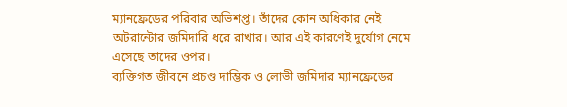ম্যানফ্রেডের পরিবার অভিশপ্ত। তাঁদের কোন অধিকার নেই অটরান্টোর জমিদারি ধরে রাখার। আর এই কারণেই দুর্যোগ নেমে এসেছে তাদের ওপর।
ব্যক্তিগত জীবনে প্রচণ্ড দাম্ভিক ও লোভী জমিদার ম্যানফ্রেডের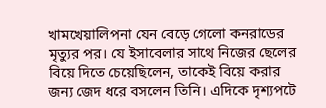খামখেয়ালিপনা যেন বেড়ে গেলো কনরাডের মৃত্যুর পর। যে ইসাবেলার সাথে নিজের ছেলের বিয়ে দিতে চেয়েছিলেন, তাকেই বিয়ে করার জন্য জেদ ধরে বসলেন তিনি। এদিকে দৃশ্যপটে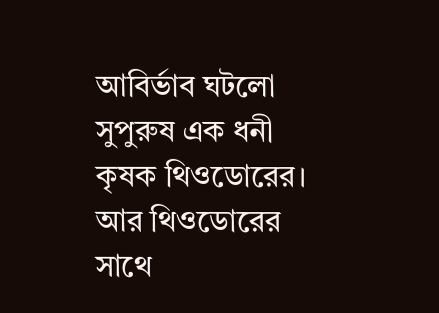আবির্ভাব ঘটলো সুপুরুষ এক ধনী কৃষক থিওডোরের। আর থিওডোরের সাথে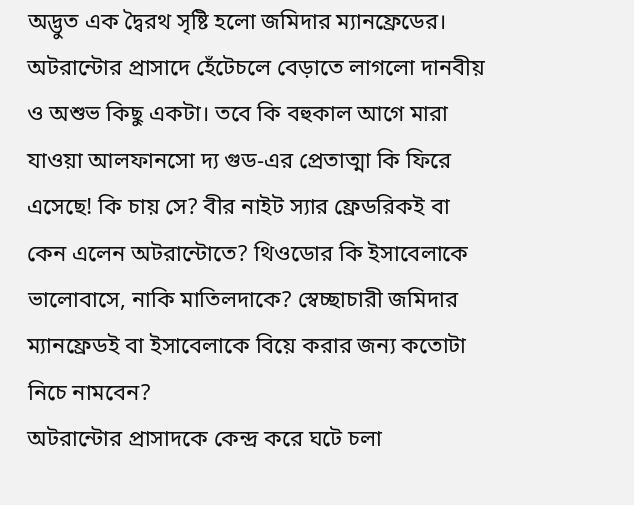অদ্ভুত এক দ্বৈরথ সৃষ্টি হলো জমিদার ম্যানফ্রেডের।
অটরান্টোর প্রাসাদে হেঁটেচলে বেড়াতে লাগলো দানবীয় ও অশুভ কিছু একটা। তবে কি বহুকাল আগে মারা যাওয়া আলফানসো দ্য গুড-এর প্রেতাত্মা কি ফিরে এসেছে! কি চায় সে? বীর নাইট স্যার ফ্রেডরিকই বা কেন এলেন অটরান্টোতে? থিওডোর কি ইসাবেলাকে ভালোবাসে, নাকি মাতিলদাকে? স্বেচ্ছাচারী জমিদার ম্যানফ্রেডই বা ইসাবেলাকে বিয়ে করার জন্য কতোটা নিচে নামবেন?
অটরান্টোর প্রাসাদকে কেন্দ্র করে ঘটে চলা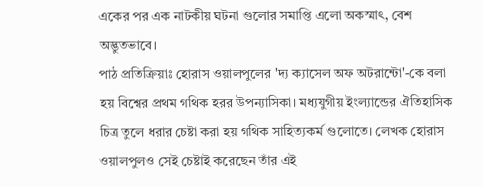একের পর এক নাটকীয় ঘটনা গুলোর সমাপ্তি এলো অকস্মাৎ, বেশ অদ্ভুতভাবে।
পাঠ প্রতিক্রিয়াঃ হোরাস ওয়ালপুলের 'দ্য ক্যাসেল অফ অটরান্টো'-কে বলা হয় বিশ্বের প্রথম গথিক হরর উপন্যাসিকা। মধ্যযুগীয় ইংল্যান্ডের ঐতিহাসিক চিত্র তুলে ধরার চেষ্টা করা হয় গথিক সাহিত্যকর্ম গুলোতে। লেখক হোরাস ওয়ালপুলও সেই চেষ্টাই করেছেন তাঁর এই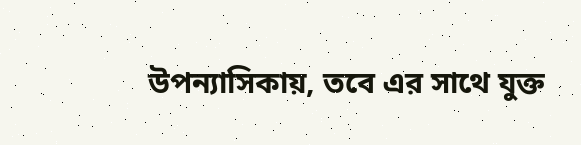উপন্যাসিকায়, তবে এর সাথে যুক্ত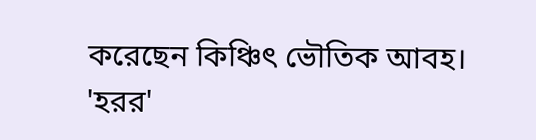করেছেন কিঞ্চিৎ ভৌতিক আবহ।
'হরর'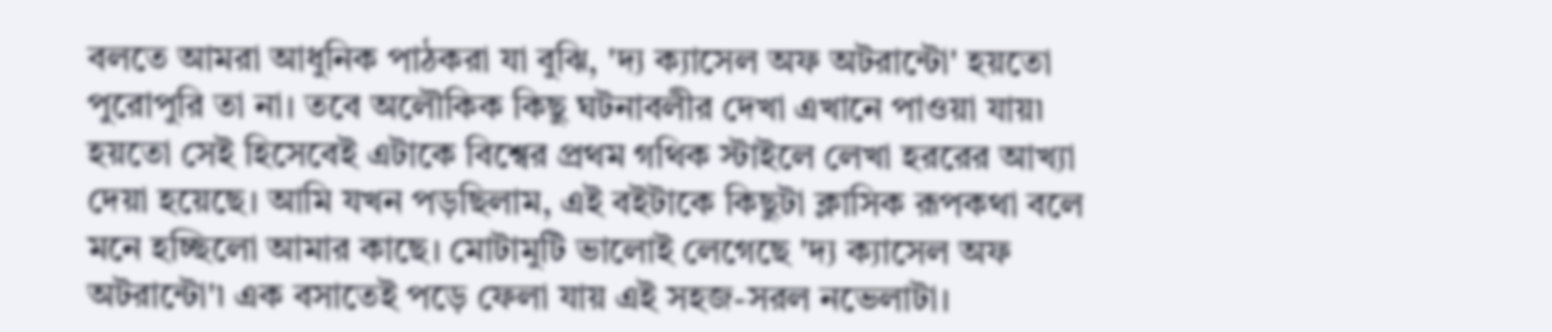বলতে আমরা আধুনিক পাঠকরা যা বুঝি, 'দ্য ক্যাসেল অফ অটরান্টো' হয়তো পুরোপুরি তা না। তবে অলৌকিক কিছু ঘটনাবলীর দেখা এখানে পাওয়া যায়৷ হয়তো সেই হিসেবেই এটাকে বিশ্বের প্রথম গথিক স্টাইলে লেখা হররের আখ্যা দেয়া হয়েছে। আমি যখন পড়ছিলাম, এই বইটাকে কিছুটা ক্লাসিক রূপকথা বলে মনে হচ্ছিলো আমার কাছে। মোটামুটি ভালোই লেগেছে 'দ্য ক্যাসেল অফ অটরান্টো'৷ এক বসাতেই পড়ে ফেলা যায় এই সহজ-সরল নভেলাটা।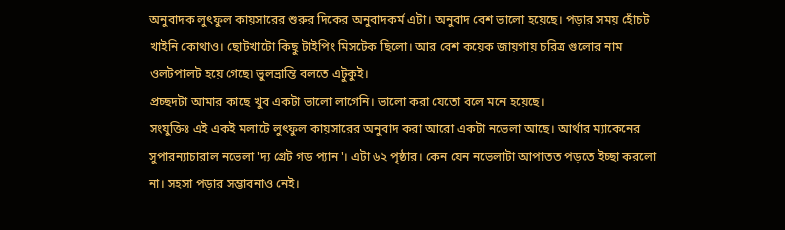অনুবাদক লুৎফুল কায়সারের শুরুর দিকের অনুবাদকর্ম এটা। অনুবাদ বেশ ভালো হয়েছে। পড়ার সময় হোঁচট খাইনি কোথাও। ছোটখাটো কিছু টাইপিং মিসটেক ছিলো। আর বেশ কয়েক জায়গায় চরিত্র গুলোর নাম ওলটপালট হয়ে গেছে৷ ভুলভ্রান্তি বলতে এটুকুই।
প্রচ্ছদটা আমার কাছে খুব একটা ভালো লাগেনি। ভালো করা যেতো বলে মনে হয়েছে।
সংযুক্তিঃ এই একই মলাটে লুৎফুল কায়সারের অনুবাদ করা আরো একটা নভেলা আছে। আর্থার ম্যাকেনের সুপারন্যাচারাল নভেলা 'দ্য গ্রেট গড প্যান'। এটা ৬২ পৃষ্ঠার। কেন যেন নভেলাটা আপাতত পড়তে ইচ্ছা করলো না। সহসা পড়ার সম্ভাবনাও নেই।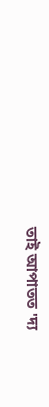তাই আপাতত 'দ্য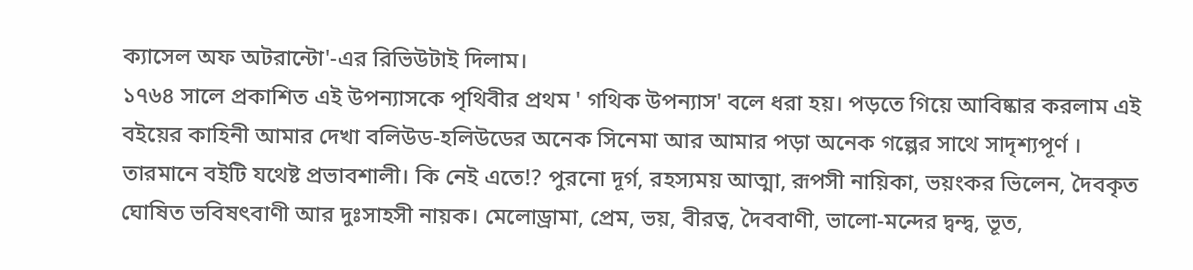ক্যাসেল অফ অটরান্টো'-এর রিভিউটাই দিলাম।
১৭৬৪ সালে প্রকাশিত এই উপন্যাসকে পৃথিবীর প্রথম ' গথিক উপন্যাস' বলে ধরা হয়। পড়তে গিয়ে আবিষ্কার করলাম এই বইয়ের কাহিনী আমার দেখা বলিউড-হলিউডের অনেক সিনেমা আর আমার পড়া অনেক গল্পের সাথে সাদৃশ্যপূর্ণ । তারমানে বইটি যথেষ্ট প্রভাবশালী। কি নেই এতে!? পুরনো দূর্গ, রহস্যময় আত্মা, রূপসী নায়িকা, ভয়ংকর ভিলেন, দৈবকৃত ঘোষিত ভবিষৎবাণী আর দুঃসাহসী নায়ক। মেলোড্রামা, প্রেম, ভয়, বীরত্ব, দৈববাণী, ভালো-মন্দের দ্বন্দ্ব, ভূত,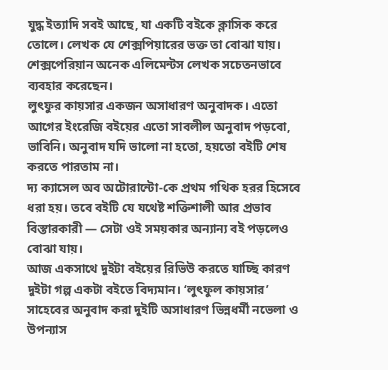যুদ্ধ ইত্যাদি সবই আছে, যা একটি বইকে ক্লাসিক করে তোলে। লেখক যে শেক্সপিয়ারের ভক্ত তা বোঝা যায়। শেক্সপেরিয়ান অনেক এলিমেন্টস লেখক সচেতনভাবে ব্যবহার করেছেন।
লুৎফুর কায়সার একজন অসাধারণ অনুবাদক। এতো আগের ইংরেজি বইয়ের এতো সাবলীল অনুবাদ পড়বো, ভাবিনি। অনুবাদ যদি ভালো না হতো, হয়তো বইটি শেষ করতে পারতাম না।
দ্য ক্যাসেল অব অটোরান্টো-কে প্রথম গথিক হরর হিসেবে ধরা হয়। তবে বইটি যে যথেষ্ট শক্তিশালী আর প্রভাব বিস্তারকারী — সেটা ওই সময়কার অন্যান্য বই পড়লেও বোঝা যায়।
আজ একসাথে দুইটা বইয়ের রিভিউ করতে যাচ্ছি কারণ দুইটা গল্প একটা বইতে বিদ্যমান। ‘লুৎফুল কায়সার’ সাহেবের অনুবাদ করা দুইটি অসাধারণ ভিন্নধর্মী নভেলা ও উপন্যাস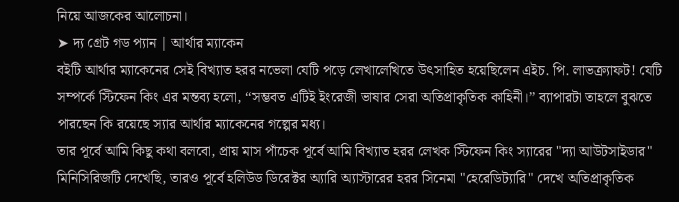নিয়ে আজকের আলোচনা।
➤ দ্য গ্রেট গড প্যান | আর্থার ম্যাকেন
বইটি আর্থার ম্যাকেনের সেই বিখ্যাত হরর নভেলা যেটি পড়ে লেখালেখিতে উৎসাহিত হয়েছিলেন এইচ. পি. লাভক্র্যাফট! যেটি সম্পর্কে স্টিফেন কিং এর মন্তব্য হলো, ‘‘সম্ভবত এটিই ইংরেজী ভাষার সেরা অতিপ্রাকৃতিক কাহিনী।’’ ব্যাপারটা তাহলে বুঝতে পারছেন কি রয়েছে স্যার আর্থার ম্যাকেনের গল্পের মধ্য।
তার পূর্বে আমি কিছু কথা বলবো, প্রায় মাস পাঁচেক পূর্বে আমি বিখ্যাত হরর লেখক স্টিফেন কিং স্যারের "দ্যা আউটসাইডার" মিনিসিরিজটি দেখেছি, তারও পূর্বে হলিউড ডিরেক্টর অ্যারি অ্যাস্টারের হরর সিনেমা "হেরেডিট্যারি" দেখে অতিপ্রাকৃতিক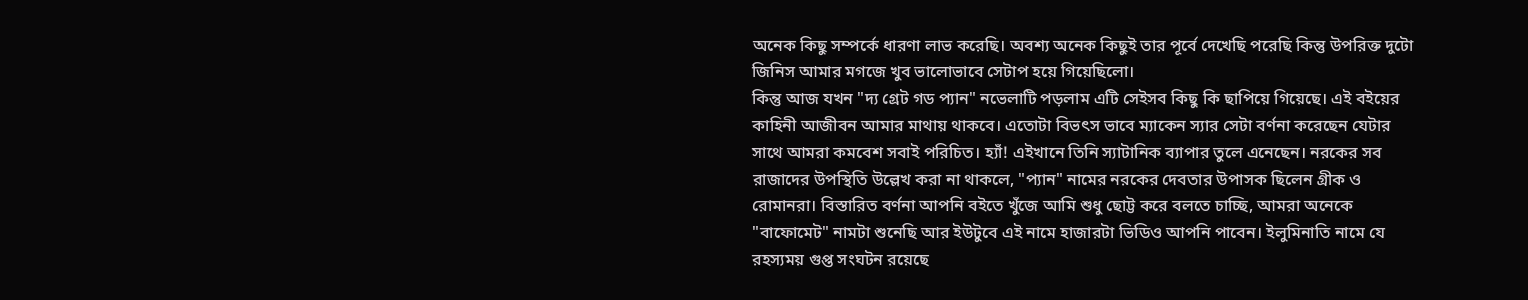অনেক কিছু সম্পর্কে ধারণা লাভ করেছি। অবশ্য অনেক কিছুই তার পূর্বে দেখেছি পরেছি কিন্তু উপরিক্ত দুটো জিনিস আমার মগজে খুব ভালোভাবে সেটাপ হয়ে গিয়েছিলো।
কিন্তু আজ যখন "দ্য গ্রেট গড প্যান" নভেলাটি পড়লাম এটি সেইসব কিছু কি ছাপিয়ে গিয়েছে। এই বইয়ের কাহিনী আজীবন আমার মাথায় থাকবে। এতোটা বিভৎস ভাবে ম্যাকেন স্যার সেটা বর্ণনা করেছেন যেটার সাথে আমরা কমবেশ সবাই পরিচিত। হ্যাঁ! এইখানে তিনি স্যাটানিক ব্যাপার তুলে এনেছেন। নরকের সব রাজাদের উপস্থিতি উল্লেখ করা না থাকলে, "প্যান" নামের নরকের দেবতার উপাসক ছিলেন গ্রীক ও রোমানরা। বিস্তারিত বর্ণনা আপনি বইতে খুঁজে আমি শুধু ছোট্ট করে বলতে চাচ্ছি, আমরা অনেকে "বাফোমেট" নামটা শুনেছি আর ইউটুবে এই নামে হাজারটা ভিডিও আপনি পাবেন। ইলুমিনাতি নামে যে রহস্যময় গুপ্ত সংঘটন রয়েছে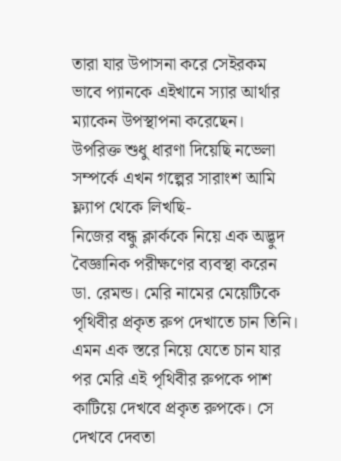তারা যার উপাসনা করে সেইরকম ভাবে প্যানকে এইখানে স্যার আর্থার ম্যাকেন উপস্থাপনা করেছেন।
উপরিক্ত শুধু ধারণা দিয়েছি নভেলা সম্পর্কে এখন গল্পের সারাংশ আমি ফ্ল্যাপ থেকে লিখছি-
নিজের বন্ধু ক্লার্ককে নিয়ে এক অদ্ভুদ বৈজ্ঞানিক পরীক্ষণের ব্যবস্থা করেন ডা. রেমন্ড। মেরি নামের মেয়েটিকে পৃথিবীর প্রকৃত রুপ দেখাতে চান তিনি। এমন এক স্তরে নিয়ে যেতে চান যার পর মেরি এই পৃথিবীর রুপকে পাশ কাটিয়ে দেখবে প্রকৃত রুপকে। সে দেখবে দেবতা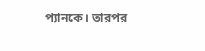প্যানকে। তারপর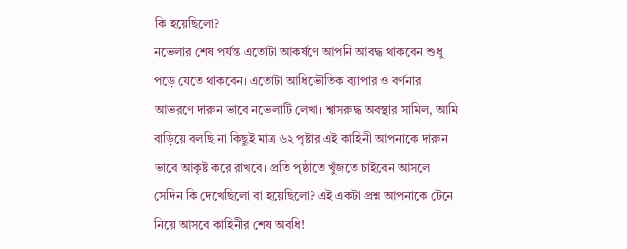কি হয়েছিলো?
নভেলার শেষ পর্যন্ত এতোটা আকর্ষণে আপনি আবদ্ধ থাকবেন শুধু পড়ে যেতে থাকবেন। এতোটা আধিভৌতিক ব্যাপার ও বর্ণনার আভরণে দারুন ভাবে নভেলাটি লেখা। শ্বাসরুদ্ধ অবস্থার সামিল, আমি বাড়িয়ে বলছি না কিছুই মাত্র ৬২ পৃষ্টার এই কাহিনী আপনাকে দারুন ভাবে আকৃষ্ট করে রাখবে। প্রতি পৃষ্ঠাতে খুঁজতে চাইবেন আসলে সেদিন কি দেখেছিলো বা হয়েছিলো? এই একটা প্রশ্ন আপনাকে টেনে নিয়ে আসবে কাহিনীর শেষ অবধি!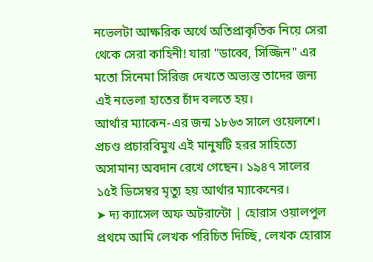নভেলটা আক্ষরিক অর্থে অতিপ্রাকৃতিক নিয়ে সেরা থেকে সেরা কাহিনী! যারা "ডাব্বে, সিজ্জিন" এর মতো সিনেমা সিরিজ দেখতে অভ্যস্ত তাদের জন্য এই নভেলা হাতের চাঁদ বলতে হয়।
আর্থার ম্যাকেন-এর জন্ম ১৮৬৩ সালে ওয়েলশে। প্রচণ্ড প্রচারবিমুখ এই মানুষটি হরর সাহিত্যে অসামান্য অবদান রেখে গেছেন। ১৯৪৭ সালের ১৫ই ডিসেম্বর মৃত্যু হয় আর্থার ম্যাকেনের।
➤ দ্য ক্যাসেল অফ অটরান্টো | হোরাস ওয়ালপুল
প্রথমে আমি লেখক পরিচিত দিচ্ছি, লেখক হোরাস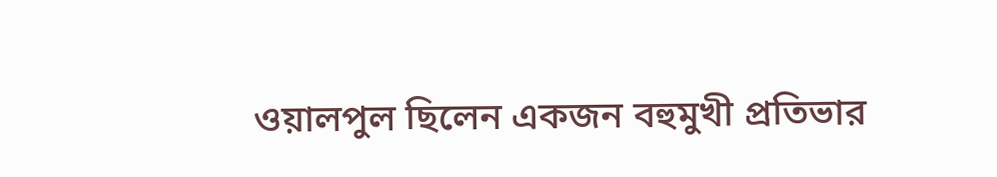ওয়ালপুল ছিলেন একজন বহুমুখী প্রতিভার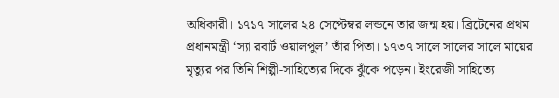অধিকারী। ১৭১৭ সালের ২৪ সেপ্টেম্বর লন্ডনে তার জন্ম হয়। ব্রিটেনের প্রথম প্রধানমন্ত্রী ‘স্যা রবার্ট ওয়ালপুল’ তাঁর পিতা। ১৭৩৭ সালে সালের সালে মায়ের মৃত্যুর পর তিনি শিল্পী-সাহিত্যের দিকে ঝুঁকে পড়েন। ইংরেজী সাহিত্যে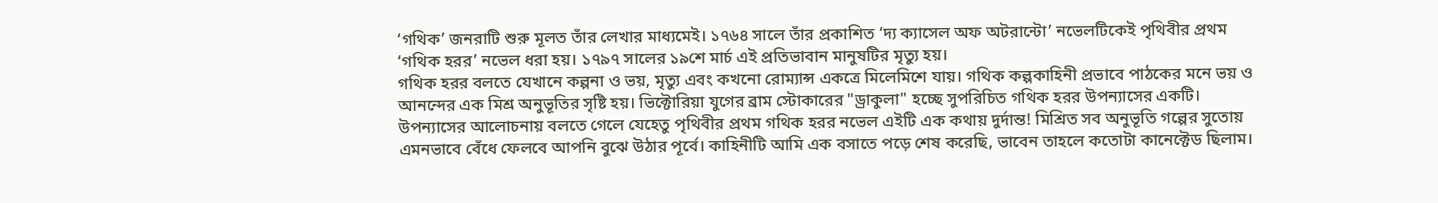‘গথিক’ জনরাটি শুরু মূলত তাঁর লেখার মাধ্যমেই। ১৭৬৪ সালে তাঁর প্রকাশিত ‘দ্য ক্যাসেল অফ অটরান্টো’ নভেলটিকেই পৃথিবীর প্রথম ‘গথিক হরর’ নভেল ধরা হয়। ১৭৯৭ সালের ১৯শে মার্চ এই প্রতিভাবান মানুষটির মৃত্যু হয়।
গথিক হরর বলতে যেখানে কল্পনা ও ভয়, মৃত্যু এবং কখনো রোম্যান্স একত্রে মিলেমিশে যায়। গথিক কল্পকাহিনী প্রভাবে পাঠকের মনে ভয় ও আনন্দের এক মিশ্র অনুভূতির সৃষ্টি হয়। ভিক্টোরিয়া যুগের ব্রাম স্টোকারের "ড্রাকুলা" হচ্ছে সুপরিচিত গথিক হরর উপন্যাসের একটি।
উপন্যাসের আলোচনায় বলতে গেলে যেহেতু পৃথিবীর প্রথম গথিক হরর নভেল এইটি এক কথায় দুর্দান্ত! মিশ্রিত সব অনুভূতি গল্পের সুতোয় এমনভাবে বেঁধে ফেলবে আপনি বুঝে উঠার পূর্বে। কাহিনীটি আমি এক বসাতে পড়ে শেষ করেছি, ভাবেন তাহলে কতোটা কানেক্টেড ছিলাম।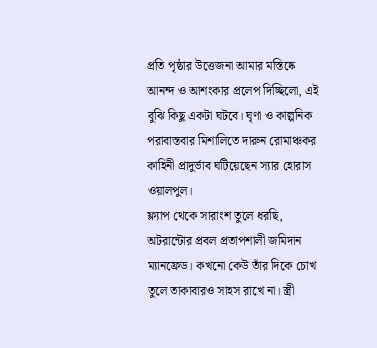প্রতি পৃষ্ঠার উত্তেজনা আমার মস্তিষ্কে আনন্দ ও আশংকার প্রলেপ দিচ্ছিলো, এই বুঝি কিছু একটা ঘটবে। ঘৃণা ও কাল্পনিক পরাবাস্তবার মিশালিতে দারুন রোমাঞ্চকর কাহিনী প্রাদুর্ভাব ঘটিয়েছেন স্যার হোরাস ওয়ালপুল।
ফ্ল্যাপ থেকে সারাংশ তুলে ধরছি,
অটরান্টোর প্রবল প্রতাপশালী জমিদান ম্যানফ্রেড। কখনো কেউ তাঁর দিকে চোখ তুলে তাকাবারও সাহস রাখে না। স্ত্রী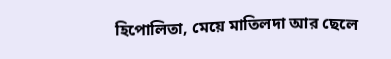হিপোলিতা, মেয়ে মাতিলদা আর ছেলে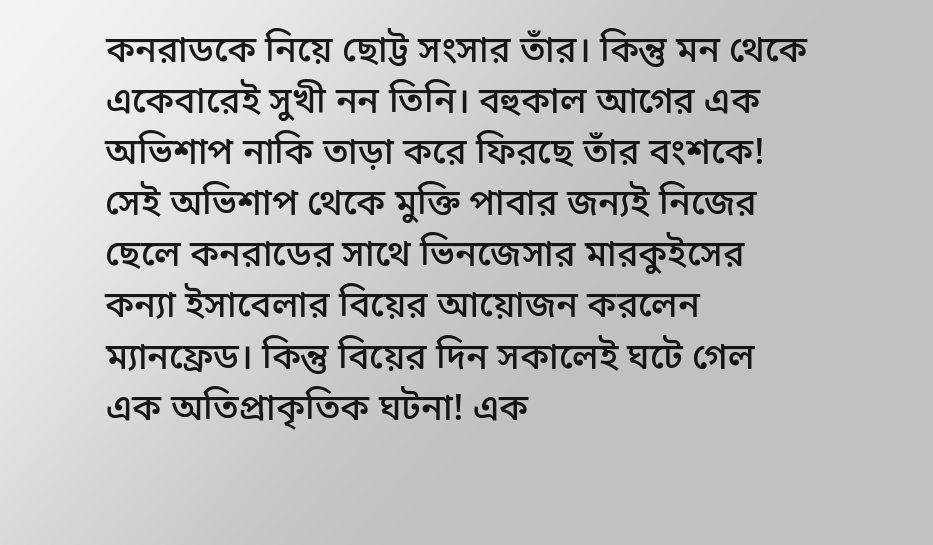কনরাডকে নিয়ে ছোট্ট সংসার তাঁর। কিন্তু মন থেকে একেবারেই সুখী নন তিনি। বহুকাল আগের এক অভিশাপ নাকি তাড়া করে ফিরছে তাঁর বংশকে!
সেই অভিশাপ থেকে মুক্তি পাবার জন্যই নিজের ছেলে কনরাডের সাথে ভিনজেসার মারকুইসের কন্যা ইসাবেলার বিয়ের আয়োজন করলেন ম্যানফ্রেড। কিন্তু বিয়ের দিন সকালেই ঘটে গেল এক অতিপ্রাকৃতিক ঘটনা! এক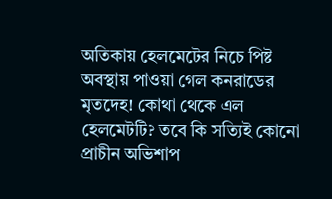অতিকায় হেলমেটের নিচে পিষ্ট অবস্থায় পাওয়া গেল কনরাডের মৃতদেহ! কোথা থেকে এল হেলমেটটি? তবে কি সত্যিই কোনো প্রাচীন অভিশাপ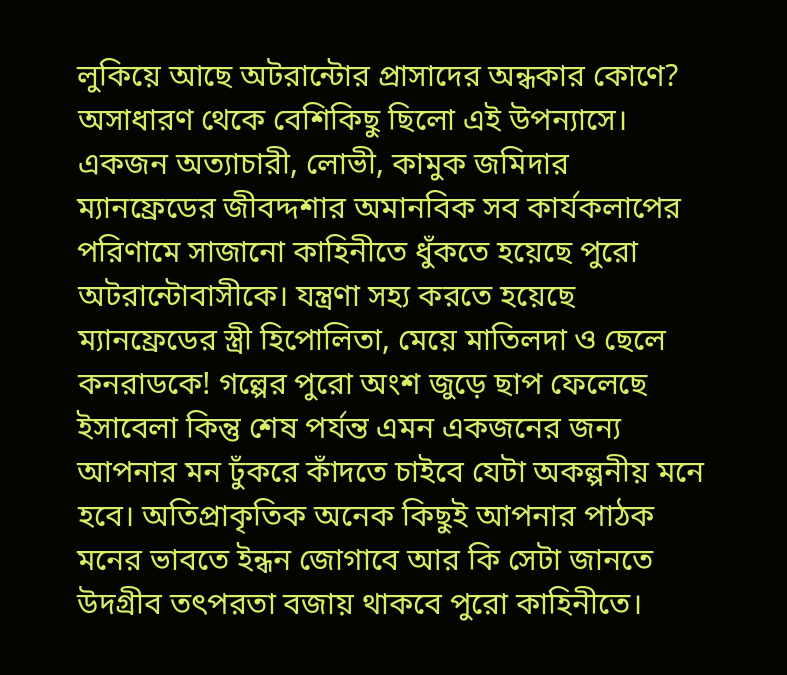লুকিয়ে আছে অটরান্টোর প্রাসাদের অন্ধকার কোণে?
অসাধারণ থেকে বেশিকিছু ছিলো এই উপন্যাসে। একজন অত্যাচারী, লোভী, কামুক জমিদার ম্যানফ্রেডের জীবদ্দশার অমানবিক সব কার্যকলাপের পরিণামে সাজানো কাহিনীতে ধুঁকতে হয়েছে পুরো অটরান্টোবাসীকে। যন্ত্রণা সহ্য করতে হয়েছে ম্যানফ্রেডের স্ত্রী হিপোলিতা, মেয়ে মাতিলদা ও ছেলে কনরাডকে! গল্পের পুরো অংশ জুড়ে ছাপ ফেলেছে ইসাবেলা কিন্তু শেষ পর্যন্ত এমন একজনের জন্য আপনার মন ঢুঁকরে কাঁদতে চাইবে যেটা অকল্পনীয় মনে হবে। অতিপ্রাকৃতিক অনেক কিছুই আপনার পাঠক মনের ভাবতে ইন্ধন জোগাবে আর কি সেটা জানতে উদগ্রীব তৎপরতা বজায় থাকবে পুরো কাহিনীতে।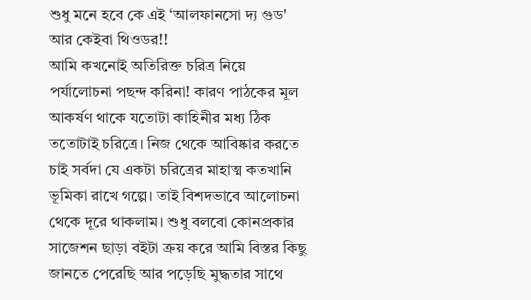শুধু মনে হবে কে এই ‘আলফানসো দ্য গুড' আর কেইবা থিওডর!!
আমি কখনোই অতিরিক্ত চরিত্র নিয়ে পর্যালোচনা পছন্দ করিনা! কারণ পাঠকের মূল আকর্ষণ থাকে যতোটা কাহিনীর মধ্য ঠিক ততোটাই চরিত্রে। নিজ থেকে আবিষ্কার করতে চাই সর্বদা যে একটা চরিত্রের মাহাত্ম কতখানি ভূমিকা রাখে গল্পে। তাই বিশদভাবে আলোচনা থেকে দূরে থাকলাম। শুধু বলবো কোনপ্রকার সাজেশন ছাড়া বইটা ক্রয় করে আমি বিস্তর কিছু জানতে পেরেছি আর পড়েছি মুদ্ধতার সাথে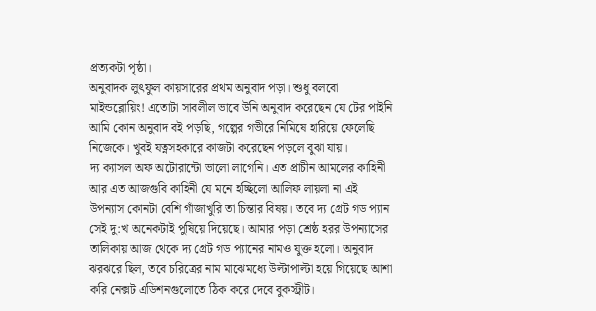প্রত্যকটা পৃষ্ঠা।
অনুবাদক লুৎফুল কায়সারের প্রথম অনুবাদ পড়া। শুধু বলবো মাইন্ডব্লোয়িং! এতোটা সাবলীল ভাবে উনি অনুবাদ করেছেন যে টের পাইনি আমি কোন অনুবাদ বই পড়ছি, গল্পের গভীরে নিমিষে হারিয়ে ফেলেছি নিজেকে। খুবই যত্নসহকারে কাজটা করেছেন পড়লে বুঝা যায়।
দ্য ক্যাসল অফ অটোরান্টো ভালো লাগেনি। এত প্রাচীন আমলের কাহিনী আর এত আজগুবি কাহিনী যে মনে হচ্ছিলো আলিফ লায়লা না এই উপন্যাস কোনটা বেশি গাঁজাখুরি তা চিন্তার বিষয়। তবে দ্য গ্রেট গড প্যান সেই দু:খ অনেকটাই পুষিয়ে দিয়েছে। আমার পড়া শ্রেষ্ঠ হরর উপন্যাসের তালিকায় আজ থেকে দ্য গ্রেট গড প্যানের নামও যুক্ত হলো। অনুবাদ ঝরঝরে ছিল, তবে চরিত্রের নাম মাঝেমধ্যে উল্টাপাল্টা হয়ে গিয়েছে আশা করি নেক্সট এডিশনগুলোতে ঠিক করে দেবে বুকস্ট্রীট।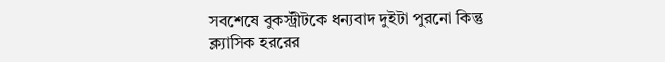সবশেষে বুকস্ট্রীটকে ধন্যবাদ দুইটা পুরনো কিন্তু ক্ল্যাসিক হররের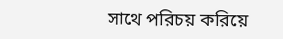সাথে পরিচয় করিয়ে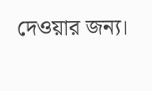দেওয়ার জন্য।